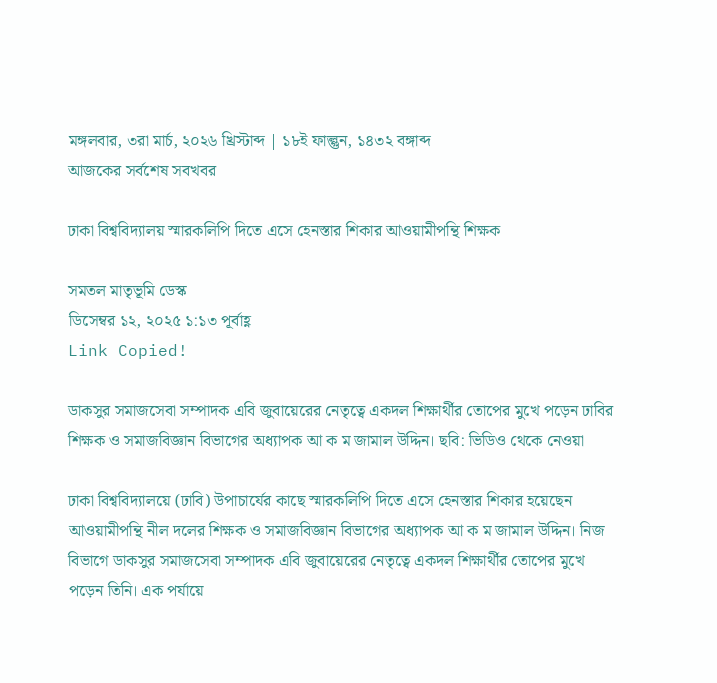মঙ্গলবার, ৩রা মার্চ, ২০২৬ খ্রিস্টাব্দ | ১৮ই ফাল্গুন, ১৪৩২ বঙ্গাব্দ
আজকের সর্বশেষ সবখবর

ঢাকা বিশ্ববিদ্যালয় স্মারকলিপি দিতে এসে হেনস্তার শিকার আওয়ামীপন্থি শিক্ষক

সমতল মাতৃভূমি ডেস্ক
ডিসেম্বর ১২, ২০২৫ ১:১৩ পূর্বাহ্ণ
Link Copied!

ডাকসুর সমাজসেবা সম্পাদক এবি জুবায়েরের নেতৃত্বে একদল শিক্ষার্থীর তোপের মুখে পড়েন ঢাবির শিক্ষক ও সমাজবিজ্ঞান বিভাগের অধ্যাপক আ ক ম জামাল উদ্দিন। ছবি: ভিডিও থেকে নেওয়া

ঢাকা বিশ্ববিদ্যালয়ে (ঢাবি) উপাচার্যের কাছে স্মারকলিপি দিতে এসে হেনস্তার শিকার হয়েছেন আওয়ামীপন্থি নীল দলের শিক্ষক ও সমাজবিজ্ঞান বিভাগের অধ্যাপক আ ক ম জামাল উদ্দিন। নিজ বিভাগে ডাকসুর সমাজসেবা সম্পাদক এবি জুবায়েরের নেতৃত্বে একদল শিক্ষার্থীর তোপের মুখে পড়েন তিনি। এক পর্যায়ে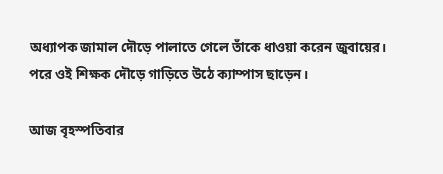অধ্যাপক জামাল দৌড়ে পালাতে গেলে তাঁকে ধাওয়া করেন জুবায়ের। পরে ওই শিক্ষক দৌড়ে গাড়িতে উঠে ক্যাম্পাস ছাড়েন।

আজ বৃহস্পতিবার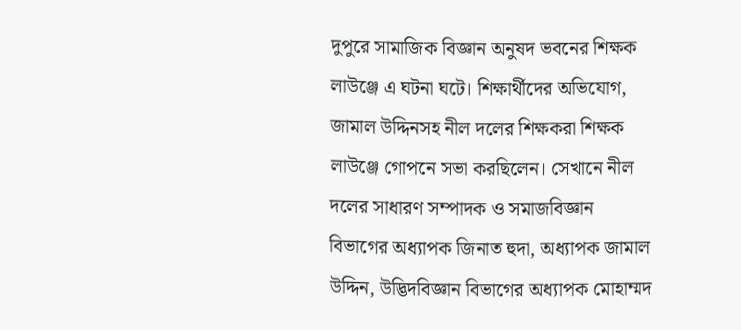দুপুরে সামাজিক বিজ্ঞান অনুষদ ভবনের শিক্ষক লাউঞ্জে এ ঘটনা ঘটে। শিক্ষার্থীদের অভিযোগ, জামাল উদ্দিনসহ নীল দলের শিক্ষকরা শিক্ষক লাউঞ্জে গোপনে সভা করছিলেন। সেখানে নীল দলের সাধারণ সম্পাদক ও সমাজবিজ্ঞান বিভাগের অধ্যাপক জিনাত হুদা, অধ্যাপক জামাল উদ্দিন, উদ্ভিদবিজ্ঞান বিভাগের অধ্যাপক মোহাম্মদ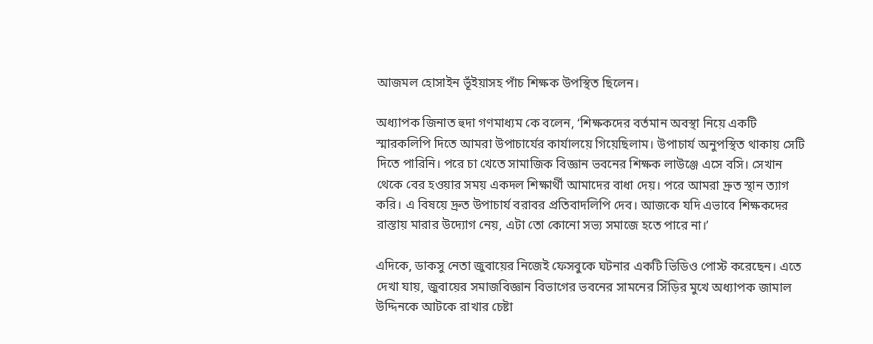আজমল হোসাইন ভূঁইয়াসহ পাঁচ শিক্ষক উপস্থিত ছিলেন।

অধ্যাপক জিনাত হুদা গণমাধ্যম কে বলেন, ‘শিক্ষকদের বর্তমান অবস্থা নিয়ে একটি স্মারকলিপি দিতে আমরা উপাচার্যের কার্যালয়ে গিয়েছিলাম। উপাচার্য অনুপস্থিত থাকায় সেটি দিতে পারিনি। পরে চা খেতে সামাজিক বিজ্ঞান ভবনের শিক্ষক লাউঞ্জে এসে বসি। সেখান থেকে বের হওয়ার সময় একদল শিক্ষার্থী আমাদের বাধা দেয়। পরে আমরা দ্রুত স্থান ত্যাগ করি। এ বিষয়ে দ্রুত উপাচার্য বরাবর প্রতিবাদলিপি দেব। আজকে যদি এভাবে শিক্ষকদের রাস্তায় মারার উদ্যোগ নেয়, এটা তো কোনো সভ্য সমাজে হতে পারে না।’

এদিকে, ডাকসু নেতা জুবায়ের নিজেই ফেসবুকে ঘটনার একটি ভিডিও পোস্ট করেছেন। এতে দেখা যায়, জুবায়ের সমাজবিজ্ঞান বিভাগের ভবনের সামনের সিঁড়ির মুখে অধ্যাপক জামাল উদ্দিনকে আটকে রাখার চেষ্টা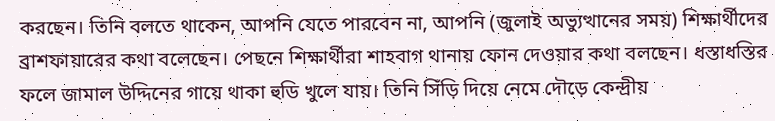করছেন। তিনি বলতে থাকেন, আপনি যেতে পারবেন না, আপনি (জুলাই অভ্যুত্থানের সময়) শিক্ষার্থীদের ব্রাশফায়ারের কথা বলেছেন। পেছনে শিক্ষার্থীরা শাহবাগ থানায় ফোন দেওয়ার কথা বলছেন। ধস্তাধস্তির ফলে জামাল উদ্দিনের গায়ে থাকা হুডি খুলে যায়। তিনি সিঁড়ি দিয়ে নেমে দৌড়ে কেন্দ্রীয়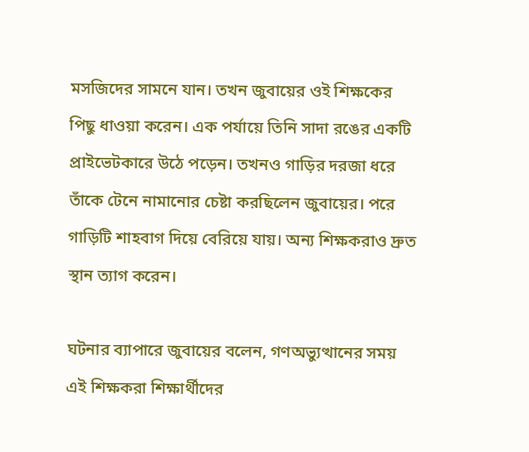মসজিদের সামনে যান। তখন জুবায়ের ওই শিক্ষকের পিছু ধাওয়া করেন। এক পর্যায়ে তিনি সাদা রঙের একটি প্রাইভেটকারে উঠে পড়েন। তখনও গাড়ির দরজা ধরে তাঁকে টেনে নামানোর চেষ্টা করছিলেন জুবায়ের। পরে গাড়িটি শাহবাগ দিয়ে বেরিয়ে যায়। অন্য শিক্ষকরাও দ্রুত স্থান ত্যাগ করেন।

ঘটনার ব্যাপারে জুবায়ের বলেন, গণঅভ্যুত্থানের সময় এই শিক্ষকরা শিক্ষার্থীদের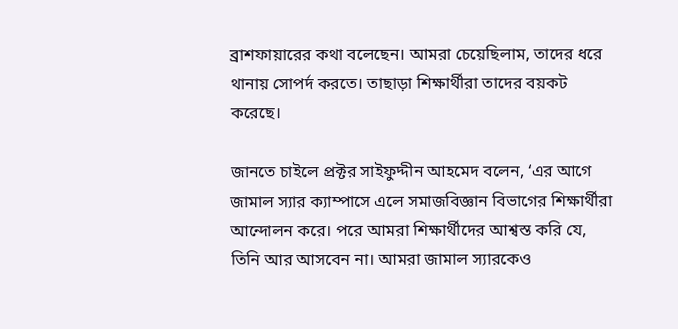ব্রাশফায়ারের কথা বলেছেন। আমরা চেয়েছিলাম, তাদের ধরে থানায় সোপর্দ করতে। তাছাড়া শিক্ষার্থীরা তাদের বয়কট করেছে।

জানতে চাইলে প্রক্টর সাইফুদ্দীন আহমেদ বলেন, ‘এর আগে জামাল স্যার ক্যাম্পাসে এলে সমাজবিজ্ঞান বিভাগের শিক্ষার্থীরা আন্দোলন করে। পরে আমরা শিক্ষার্থীদের আশ্বস্ত করি যে, তিনি আর আসবেন না। আমরা জামাল স্যারকেও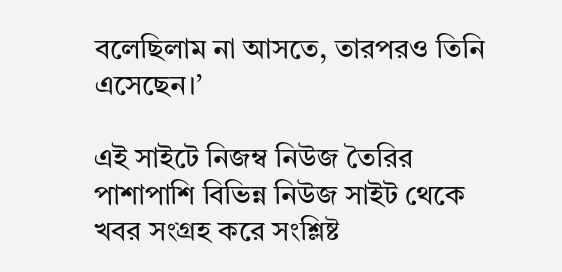বলেছিলাম না আসতে, তারপরও তিনি এসেছেন।’

এই সাইটে নিজম্ব নিউজ তৈরির পাশাপাশি বিভিন্ন নিউজ সাইট থেকে খবর সংগ্রহ করে সংশ্লিষ্ট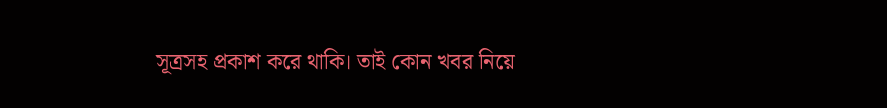সূত্রসহ প্রকাশ করে থাকি। তাই কোন খবর নিয়ে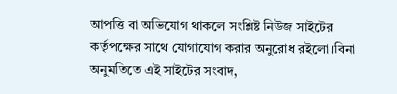আপত্তি বা অভিযোগ থাকলে সংশ্লিষ্ট নিউজ সাইটের কর্তৃপক্ষের সাথে যোগাযোগ করার অনুরোধ রইলো।বিনা অনুমতিতে এই সাইটের সংবাদ,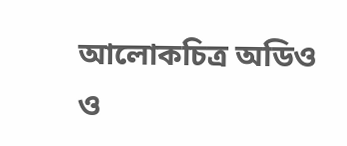আলোকচিত্র অডিও ও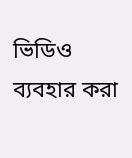ভিডিও ব্যবহার করা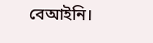বেআইনি।